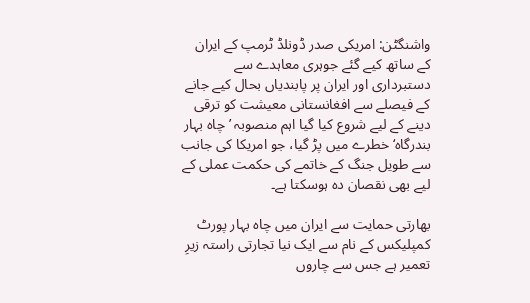واشنگٹن: امریکی صدر ڈونلڈ ٹرمپ کے ایران کے ساتھ کیے گئے جوہری معاہدے سے دستبرداری اور ایران پر پابندیاں بحال کیے جانے کے فیصلے سے افغانستانی معیشت کو ترقی دینے کے لیے شروع کیا گیا اہم منصوبہ ’چاہ بہار بندرگاہ‘ خطرے میں پڑ گیا، جو امریکا کی جانب سے طویل جنگ کے خاتمے کی حکمت عملی کے لیے بھی نقصان دہ ہوسکتا ہے۔

بھارتی حمایت سے ایران میں چاہ بہار پورٹ کمپلیکس کے نام سے ایک نیا تجارتی راستہ زیرِ تعمیر ہے جس سے چاروں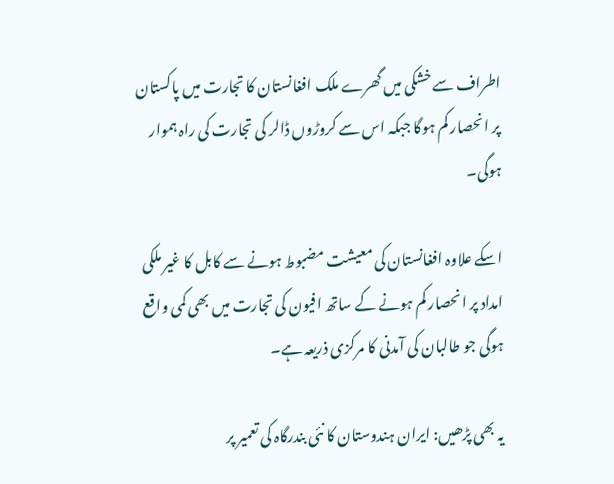اطراف سے خشکی میں گھرے ملک افغانستان کا تجارت میں پاکستان پر انحصار کم ہوگا جبکہ اس سے کروڑوں ڈالر کی تجارت کی راہ ہموار ہوگی۔

اسکے علاوہ افغانستان کی معیشت مضبوط ہونے سے کابل کا غیر ملکی امداد پر انحصار کم ہونے کے ساتھ افیون کی تجارت میں بھی کمی واقع ہوگی جو طالبان کی آمدنی کا مرکزی ذریعہ ہے۔

یہ بھی پڑھیں: ایران ہندوستان کا نئی بندرگاہ کی تعمیر پر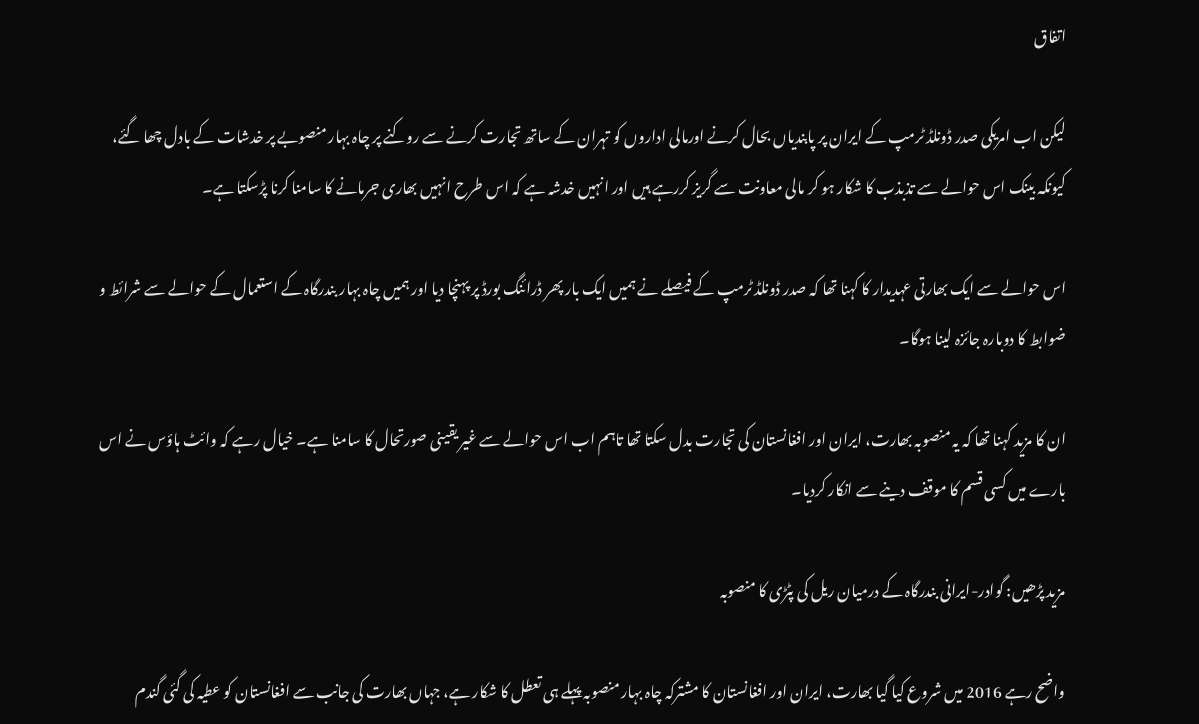اتفاق

لیکن اب امریکی صدر ڈونلڈ ٹرمپ کے ایران پر پابندیاں بحال کرنے اورمالی اداروں کو تہران کے ساتھ تجارت کرنے سے روکنے پر چاہ بہار منصوبے پر خدشات کے بادل چھا گئے، کیونکہ بینک اس حوالے سے تذبذب کا شکار ہو کر مالی معاونت سے گریز کررہے ہیں اور انہیں خدشہ ہے کہ اس طرح انہیں بھاری جرمانے کا سامنا کرنا پڑسکتا ہے۔

اس حوالے سے ایک بھارتی عہدیدار کا کہنا تھا کہ صدر ڈونلڈ ٹرمپ کے فیصلے نے ہمیں ایک بار پھر ڈرائنگ بورڈ پر پہنچا دیا اور ہمیں چاہ بہار بندرگاہ کے استعمال کے حوالے سے شرائط و ضوابط کا دوبارہ جائزہ لینا ہوگا۔

ان کا مزید کہنا تھا کہ یہ منصوبہ بھارت، ایران اور افغانستان کی تجارت بدل سکتا تھا تاہم اب اس حوالے سے غیر یقینی صورتحال کا سامنا ہے۔ خیال رہے کہ وائٹ ہاؤس نے اس بارے میں کسی قسم کا موقف دینے سے انکار کردیا۔

مزید پڑھیں: گوادر-ایرانی بندرگاہ کے درمیان ریل کی پٹڑی کا منصوبہ

واضح رہے 2016 میں شروع کیا گیا بھارت، ایران اور افغانستان کا مشترکہ چاہ بہار منصوبہ پہلے ہی تعطل کا شکار ہے، جہاں بھارت کی جانب سے افغانستان کو عطیہ کی گئی گندم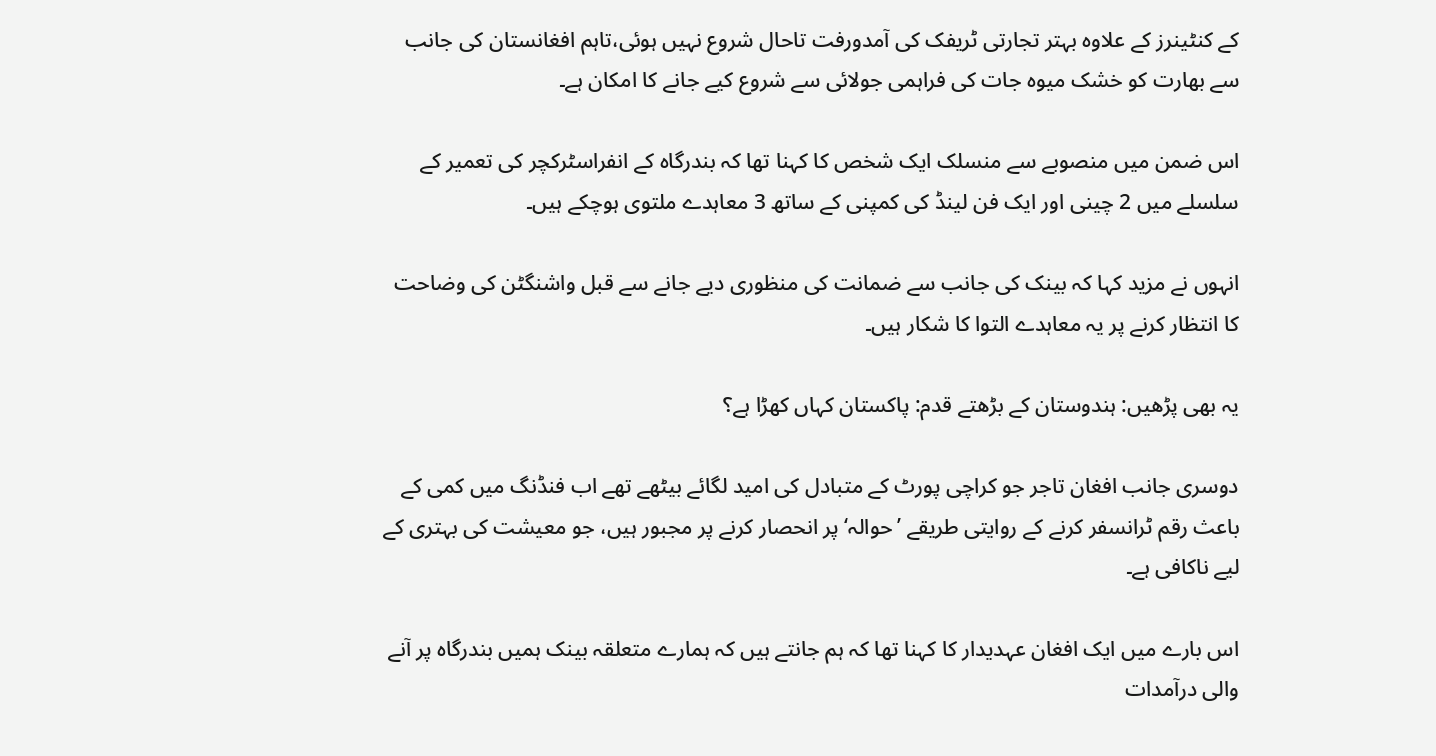کے کنٹینرز کے علاوہ بہتر تجارتی ٹریفک کی آمدورفت تاحال شروع نہیں ہوئی،تاہم افغانستان کی جانب سے بھارت کو خشک میوہ جات کی فراہمی جولائی سے شروع کیے جانے کا امکان ہے۔

اس ضمن میں منصوبے سے منسلک ایک شخص کا کہنا تھا کہ بندرگاہ کے انفراسٹرکچر کی تعمیر کے سلسلے میں 2 چینی اور ایک فن لینڈ کی کمپنی کے ساتھ 3 معاہدے ملتوی ہوچکے ہیں۔

انہوں نے مزید کہا کہ بینک کی جانب سے ضمانت کی منظوری دیے جانے سے قبل واشنگٹن کی وضاحت کا انتظار کرنے پر یہ معاہدے التوا کا شکار ہیں۔

یہ بھی پڑھیں: ہندوستان کے بڑھتے قدم: پاکستان کہاں کھڑا ہے؟

دوسری جانب افغان تاجر جو کراچی پورٹ کے متبادل کی امید لگائے بیٹھے تھے اب فنڈنگ میں کمی کے باعث رقم ٹرانسفر کرنے کے روایتی طریقے ’حوالہ‘ پر انحصار کرنے پر مجبور ہیں، جو معیشت کی بہتری کے لیے ناکافی ہے۔

اس بارے میں ایک افغان عہدیدار کا کہنا تھا کہ ہم جانتے ہیں کہ ہمارے متعلقہ بینک ہمیں بندرگاہ پر آنے والی درآمدات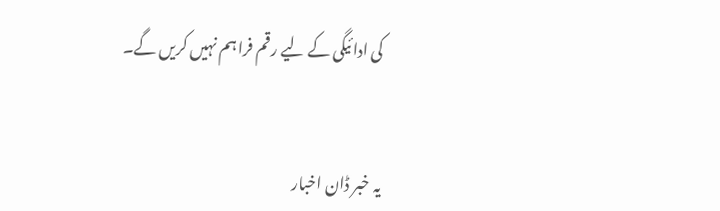کی ادائیگی کے لیے رقم فراہم نہیں کریں گے۔


یہ خبر ڈان اخبار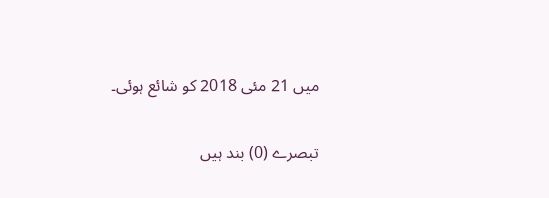میں 21 مئی 2018 کو شائع ہوئی۔

تبصرے (0) بند ہیں